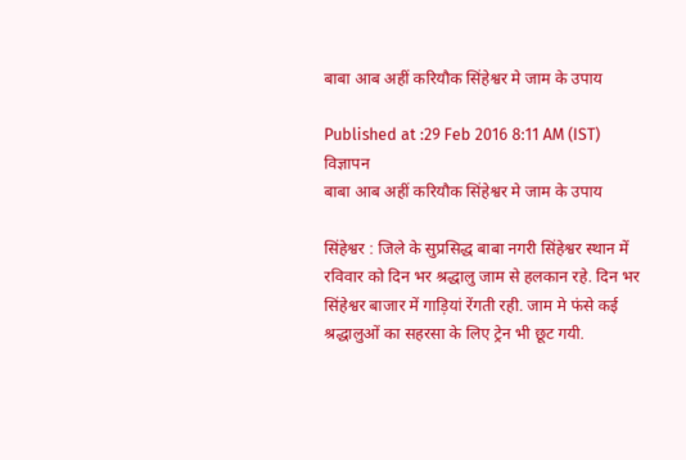बाबा आब अहीं करियौक सिंहेश्वर मे जाम के उपाय

Published at :29 Feb 2016 8:11 AM (IST)
विज्ञापन
बाबा आब अहीं करियौक सिंहेश्वर मे जाम के उपाय

सिंहेश्वर : जिले के सुप्रसिद्ध बाबा नगरी सिंहेश्वर स्थान में रविवार को दिन भर श्रद्धालु जाम से हलकान रहे. दिन भर सिंहेश्वर बाजार में गाड़ियां रेंगती रही. जाम मे फंसे कई श्रद्धालुओं का सहरसा के लिए ट्रेन भी छूट गयी.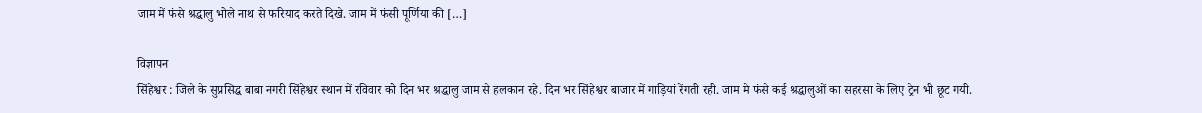जाम में फंसे श्रद्धालु भोले नाथ से फरियाद करते दिखे. जाम में फंसी पूर्णिया की […]

विज्ञापन
सिंहेश्वर : जिले के सुप्रसिद्ध बाबा नगरी सिंहेश्वर स्थान में रविवार को दिन भर श्रद्धालु जाम से हलकान रहे. दिन भर सिंहेश्वर बाजार में गाड़ियां रेंगती रही. जाम मे फंसे कई श्रद्धालुओं का सहरसा के लिए ट्रेन भी छूट गयी.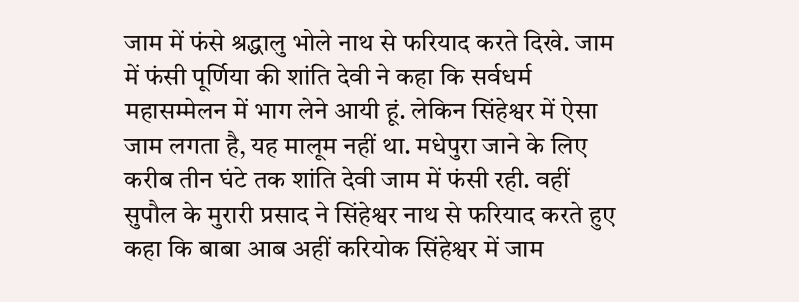जाम में फंसे श्रद्धालु भोले नाथ से फरियाद करते दिखे. जाम में फंसी पूर्णिया की शांति देवी ने कहा कि सर्वधर्म महासम्मेलन में भाग लेने आयी हूं. लेकिन सिंहेश्वर में ऐसा जाम लगता है, यह मालूम नहीं था. मधेपुरा जाने के लिए करीब तीन घंटे तक शांति देवी जाम में फंसी रही. वहीं सुपौल के मुरारी प्रसाद ने सिंहेश्वर नाथ से फरियाद करते हुए कहा कि बाबा आब अहीं करियोक सिंहेश्वर में जाम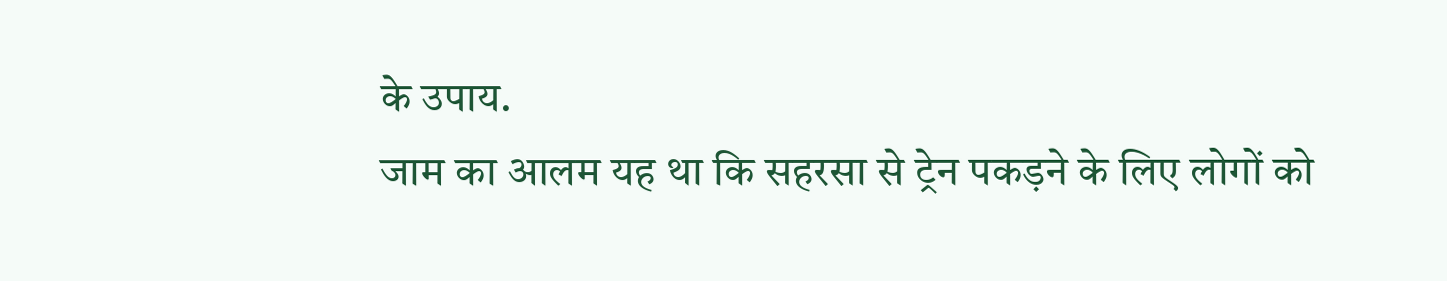के उपाय.
जाम का आलम यह था कि सहरसा से ट्रेन पकड़ने के लिए लोगों को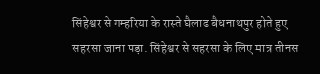सिंहेश्वर से गम्हरिया के रास्ते घैलाढ बैधनाथपुर होते हुए सहरसा जाना पड़ा. सिंहेश्वर से सहरसा के लिए मात्र तीनस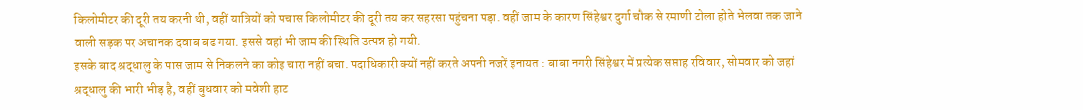किलोमीटर की दूरी तय करनी थी, वहीं यात्रियों को पचास किलोमीटर की दूरी तय कर सहरसा पहुंचना पड़ा. वहीं जाम के कारण सिंहेश्वर दुर्गा चौक से रमाणी टोला होते भेलवा तक जाने वाली सड़क पर अचानक दवाब बढ गया. इससे वहां भी जाम की स्थिति उत्पन्न हो गयी.
इसके बाद श्रद्धालु के पास जाम से निकलने का कोइ चारा नहीं बचा. पदाधिकारी क्यों नहीं करते अपनी नजरें इनायत : बाबा नगरी सिंहेश्वर में प्रत्येक सप्ताह रविवार, सोमवार को जहां श्रद्धालु की भारी भीड़ है, वहीं बुधवार को मवेशी हाट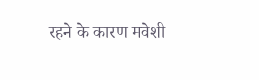रहने के कारण मवेशी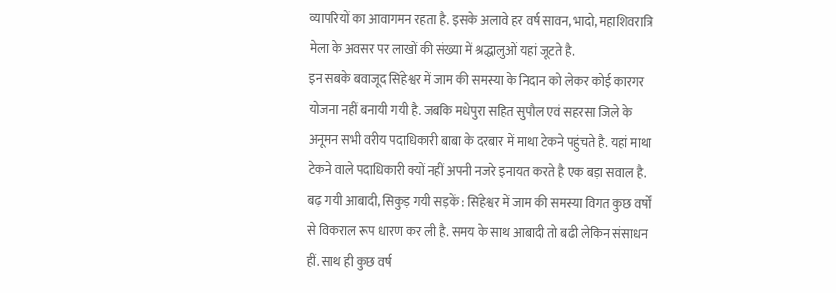व्यापरियों का आवागमन रहता है. इसके अलावे हर वर्ष सावन, भादो, महाशिवरात्रि मेला के अवसर पर लाखों की संख्या में श्रद्धालुओं यहां जूटते है.
इन सबके बवाजूद सिंहेश्वर में जाम की समस्या के निदान को लेकर कोई कारगर योजना नहीं बनायी गयी है. जबकि मधेपुरा सहित सुपौल एवं सहरसा जिले के अनूमन सभी वरीय पदाधिकारी बाबा के दरबार में माथा टेकने पहुंचते है. यहां माथा टेकने वाले पदाधिकारी क्यों नहीं अपनी नजरे इनायत करते है एक बड़ा सवाल है.
बढ़ गयी आबादी, सिकुड़ गयी सड़‍कें : सिंहेश्वर में जाम की समस्या विगत कुछ वर्षों से विकराल रूप धारण कर ली है. समय के साथ आबादी तो बढी लेकिन संसाधन हीं. साथ ही कुछ वर्ष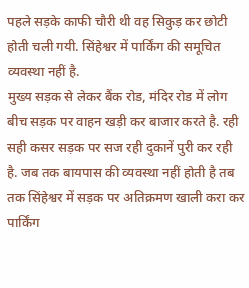पहले सड़के काफी चौरी थी वह सिकुड़ कर छोटी होती चली गयी. सिंहेश्वर में पार्किंग की समूचित व्यवस्था नहीं है.
मुख्य सड़क से लेकर बैंक रोड, मंदिर रोड में लोग बीच सड़क पर वाहन खड़ी कर बाजार करते है. रही सही कसर सड़क पर सज रही दुकानें पुरी कर रही है. जब तक बायपास की व्यवस्था नहीं होती है तब तक सिंहेश्वर में सड़क पर अतिक्रमण खाली करा कर पार्किंग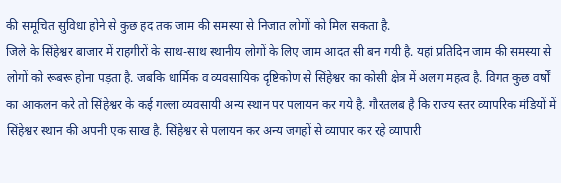की समूचित सुविधा होने से कुछ हद तक जाम की समस्या से निजात लोगों को मिल सकता है.
जिले के सिंहेश्वर बाजार में राहगीरों के साथ-साथ स्थानीय लोगों के लिए जाम आदत सी बन गयी है. यहां प्रतिदिन जाम की समस्या से लोगों को रूबरू होना पड़ता है. जबकि धार्मिक व व्यवसायिक दृष्टिकोण से सिंहेश्वर का कोसी क्षेत्र में अलग महत्व है. विगत कुछ वर्षों का आकलन करे तो सिंहेश्वर के कई गल्ला व्यवसायी अन्य स्थान पर पलायन कर गये है. गौरतलब है कि राज्य स्तर व्यापरिक मंडियों में सिंहेश्वर स्थान की अपनी एक साख है. सिंहेश्वर से पलायन कर अन्य जगहों से व्यापार कर रहे व्यापारी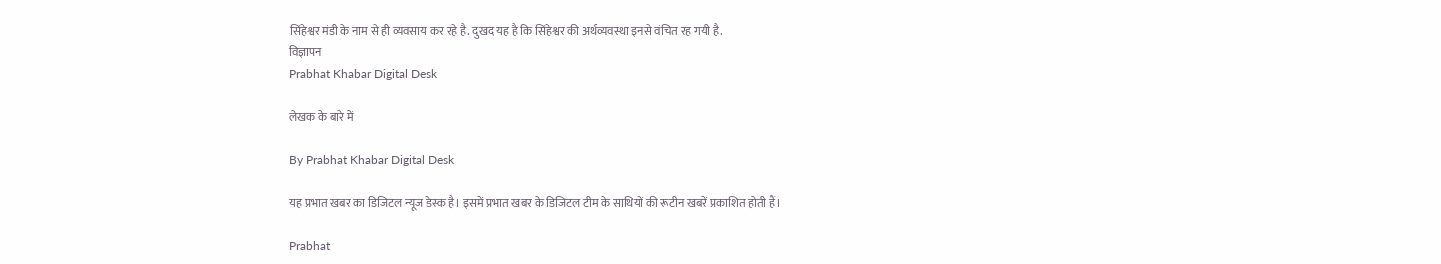सिंहेश्वर मंडी के नाम से ही व्यवसाय कर रहे है. दुखद यह है कि सिंहेश्वर की अर्थव्यवस्था इनसे वंचित रह गयी है.
विज्ञापन
Prabhat Khabar Digital Desk

लेखक के बारे में

By Prabhat Khabar Digital Desk

यह प्रभात खबर का डिजिटल न्यूज डेस्क है। इसमें प्रभात खबर के डिजिटल टीम के साथियों की रूटीन खबरें प्रकाशित होती हैं।

Prabhat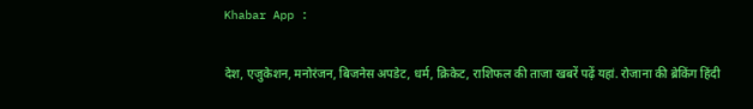Khabar App :

देश, एजुकेशन, मनोरंजन, बिजनेस अपडेट, धर्म, क्रिकेट, राशिफल की ताजा खबरें पढ़ें यहां. रोजाना की ब्रेकिंग हिंदी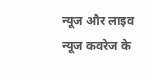न्यूज और लाइव न्यूज कवरेज के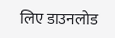लिए डाउनलोड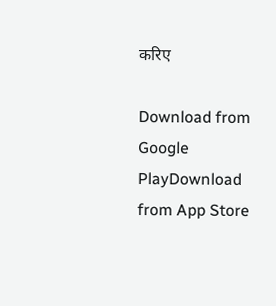करिए

Download from Google PlayDownload from App Store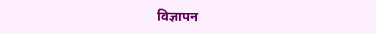विज्ञापन